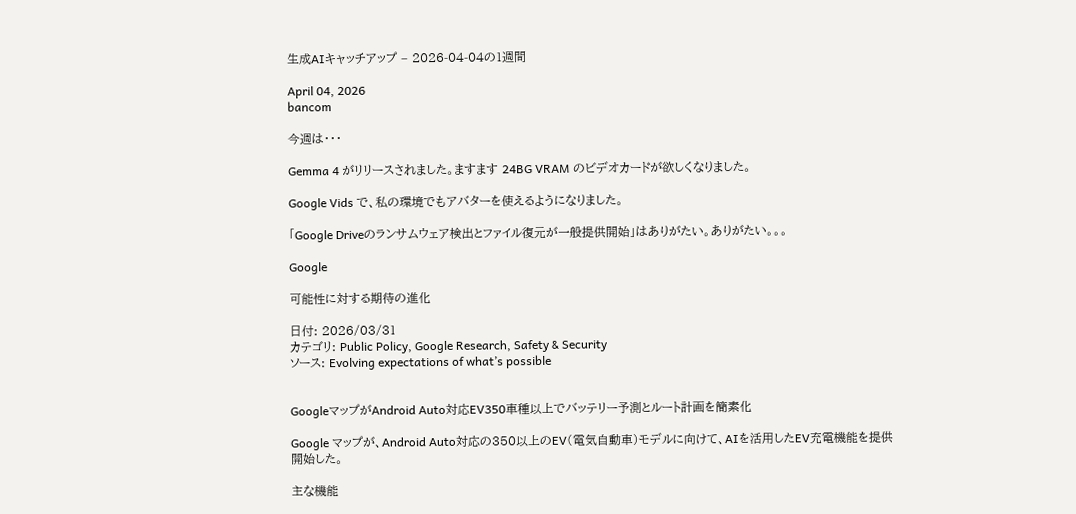生成AIキャッチアップ – 2026-04-04の1週間

April 04, 2026
bancom

今週は・・・

Gemma 4 がリリースされました。ますます 24BG VRAM のビデオカードが欲しくなりました。

Google Vids で、私の環境でもアバターを使えるようになりました。

「Google Driveのランサムウェア検出とファイル復元が一般提供開始」はありがたい。ありがたい。。。

Google

可能性に対する期待の進化

日付: 2026/03/31
カテゴリ: Public Policy, Google Research, Safety & Security
ソース: Evolving expectations of what’s possible


GoogleマップがAndroid Auto対応EV350車種以上でバッテリー予測とルート計画を簡素化

Google マップが、Android Auto対応の350以上のEV(電気自動車)モデルに向けて、AIを活用したEV充電機能を提供開始した。

主な機能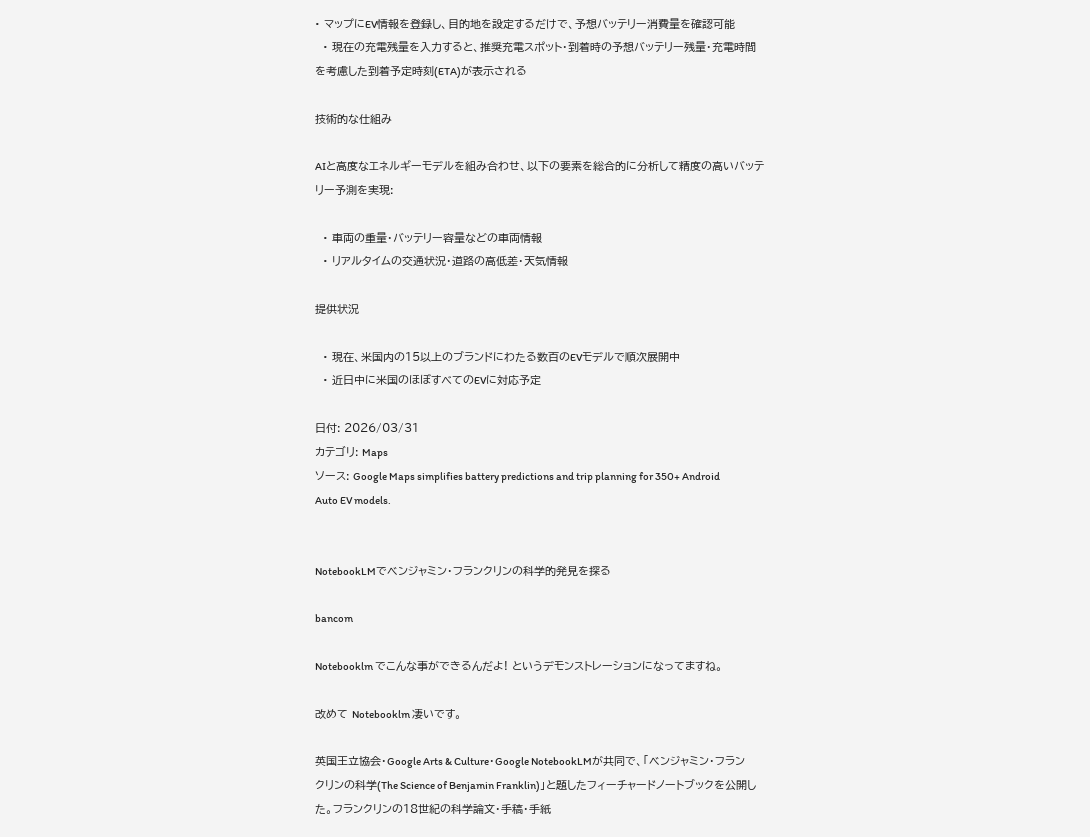• マップにEV情報を登録し、目的地を設定するだけで、予想バッテリー消費量を確認可能
  • 現在の充電残量を入力すると、推奨充電スポット・到着時の予想バッテリー残量・充電時間を考慮した到着予定時刻(ETA)が表示される

技術的な仕組み

AIと高度なエネルギーモデルを組み合わせ、以下の要素を総合的に分析して精度の高いバッテリー予測を実現:

  • 車両の重量・バッテリー容量などの車両情報
  • リアルタイムの交通状況・道路の高低差・天気情報

提供状況

  • 現在、米国内の15以上のブランドにわたる数百のEVモデルで順次展開中
  • 近日中に米国のほぼすべてのEVに対応予定

日付: 2026/03/31
カテゴリ: Maps
ソース: Google Maps simplifies battery predictions and trip planning for 350+ Android Auto EV models.


NotebookLMでベンジャミン・フランクリンの科学的発見を探る

bancom

Notebooklm でこんな事ができるんだよ! というデモンストレーションになってますね。

改めて Notebooklm 凄いです。

英国王立協会・Google Arts & Culture・Google NotebookLMが共同で、「ベンジャミン・フランクリンの科学(The Science of Benjamin Franklin)」と題したフィーチャードノートブックを公開した。フランクリンの18世紀の科学論文・手稿・手紙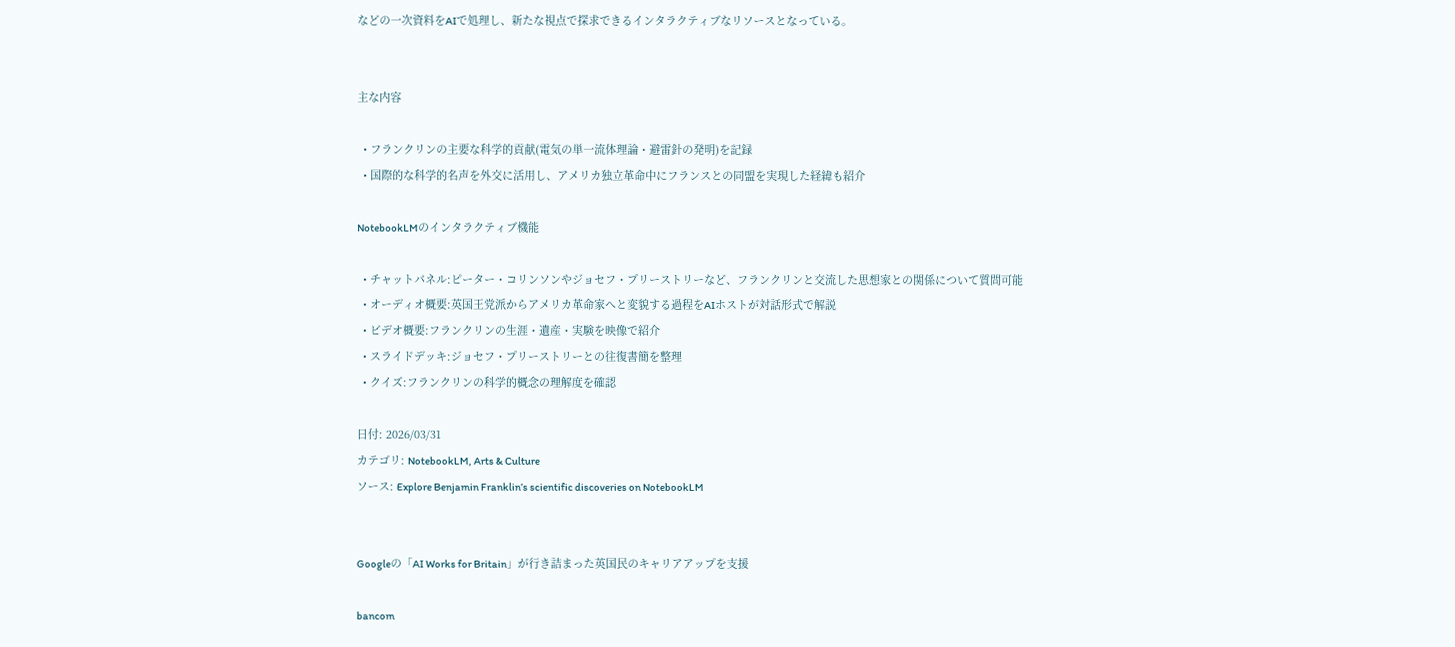などの一次資料をAIで処理し、新たな視点で探求できるインタラクティブなリソースとなっている。


主な内容

  • フランクリンの主要な科学的貢献(電気の単一流体理論・避雷針の発明)を記録
  • 国際的な科学的名声を外交に活用し、アメリカ独立革命中にフランスとの同盟を実現した経緯も紹介

NotebookLMのインタラクティブ機能

  • チャットパネル:ピーター・コリンソンやジョセフ・プリーストリーなど、フランクリンと交流した思想家との関係について質問可能
  • オーディオ概要:英国王党派からアメリカ革命家へと変貌する過程をAIホストが対話形式で解説
  • ビデオ概要:フランクリンの生涯・遺産・実験を映像で紹介
  • スライドデッキ:ジョセフ・プリーストリーとの往復書簡を整理
  • クイズ:フランクリンの科学的概念の理解度を確認

日付: 2026/03/31
カテゴリ: NotebookLM, Arts & Culture
ソース: Explore Benjamin Franklin’s scientific discoveries on NotebookLM


Googleの「AI Works for Britain」が行き詰まった英国民のキャリアアップを支援

bancom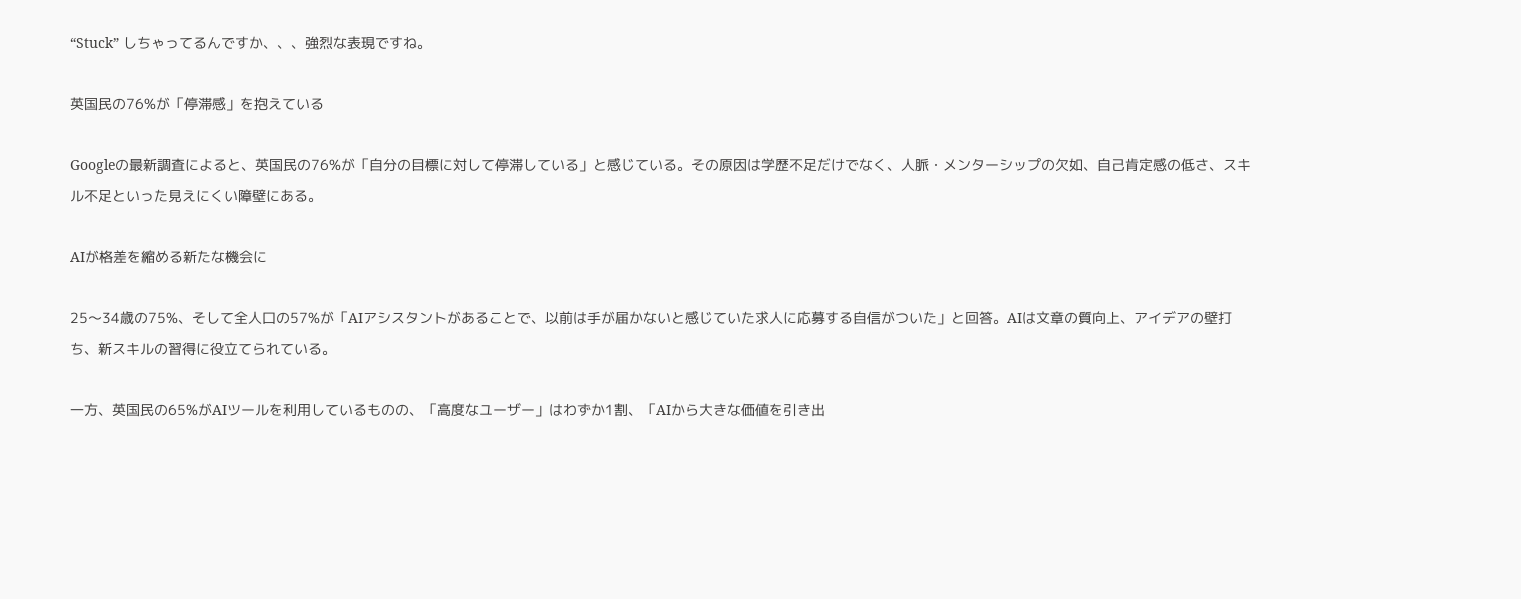“Stuck” しちゃってるんですか、、、強烈な表現ですね。

英国民の76%が「停滞感」を抱えている

Googleの最新調査によると、英国民の76%が「自分の目標に対して停滞している」と感じている。その原因は学歴不足だけでなく、人脈・メンターシップの欠如、自己肯定感の低さ、スキル不足といった見えにくい障壁にある。

AIが格差を縮める新たな機会に

25〜34歳の75%、そして全人口の57%が「AIアシスタントがあることで、以前は手が届かないと感じていた求人に応募する自信がついた」と回答。AIは文章の質向上、アイデアの壁打ち、新スキルの習得に役立てられている。

一方、英国民の65%がAIツールを利用しているものの、「高度なユーザー」はわずか1割、「AIから大きな価値を引き出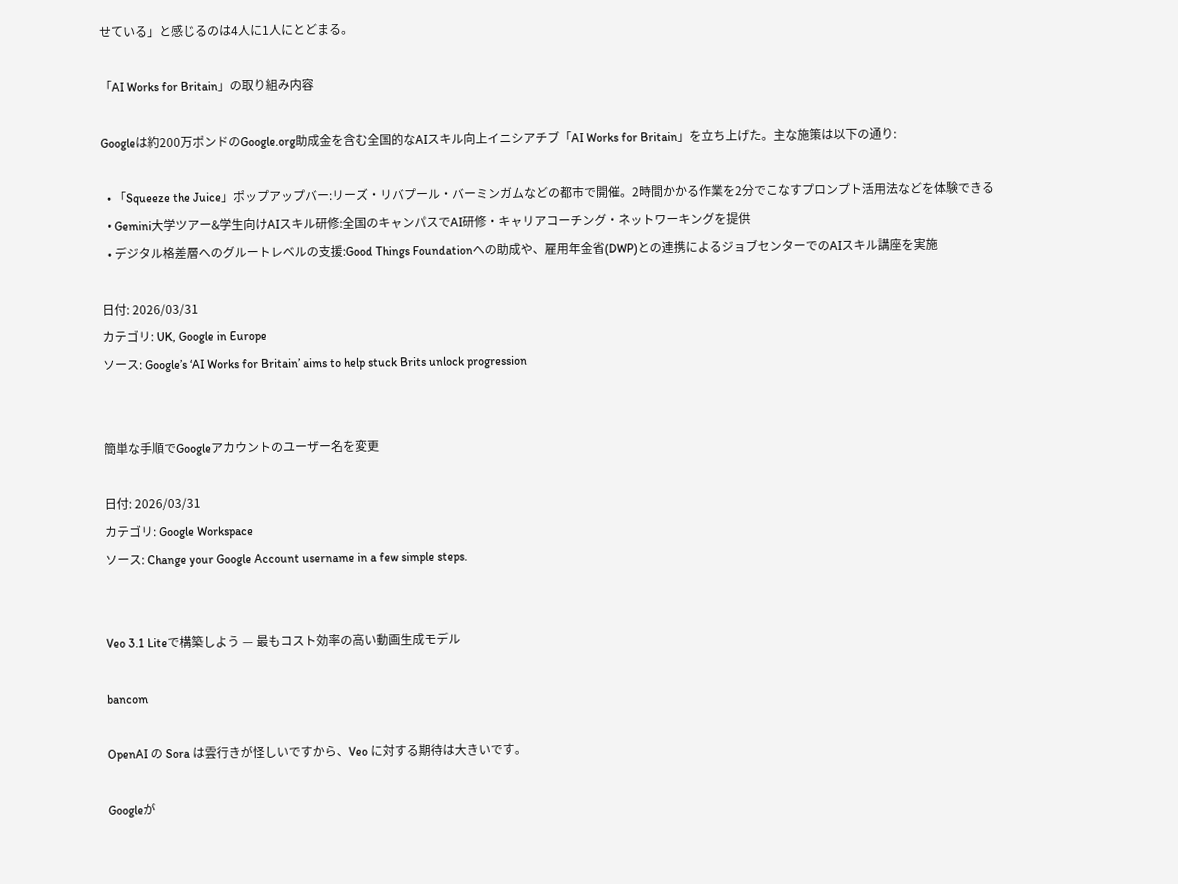せている」と感じるのは4人に1人にとどまる。

「AI Works for Britain」の取り組み内容

Googleは約200万ポンドのGoogle.org助成金を含む全国的なAIスキル向上イニシアチブ「AI Works for Britain」を立ち上げた。主な施策は以下の通り:

  • 「Squeeze the Juice」ポップアップバー:リーズ・リバプール・バーミンガムなどの都市で開催。2時間かかる作業を2分でこなすプロンプト活用法などを体験できる
  • Gemini大学ツアー&学生向けAIスキル研修:全国のキャンパスでAI研修・キャリアコーチング・ネットワーキングを提供
  • デジタル格差層へのグルートレベルの支援:Good Things Foundationへの助成や、雇用年金省(DWP)との連携によるジョブセンターでのAIスキル講座を実施

日付: 2026/03/31
カテゴリ: UK, Google in Europe
ソース: Google’s ‘AI Works for Britain’ aims to help stuck Brits unlock progression


簡単な手順でGoogleアカウントのユーザー名を変更

日付: 2026/03/31
カテゴリ: Google Workspace
ソース: Change your Google Account username in a few simple steps.


Veo 3.1 Liteで構築しよう — 最もコスト効率の高い動画生成モデル

bancom

OpenAI の Sora は雲行きが怪しいですから、Veo に対する期待は大きいです。

Googleが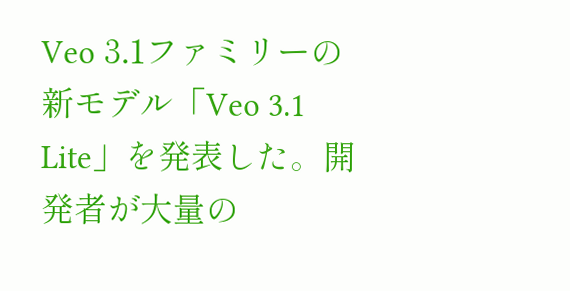Veo 3.1ファミリーの新モデル「Veo 3.1 Lite」を発表した。開発者が大量の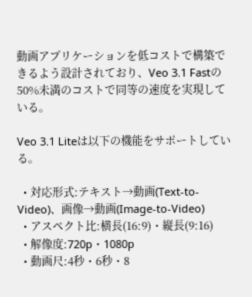動画アプリケーションを低コストで構築できるよう設計されており、Veo 3.1 Fastの50%未満のコストで同等の速度を実現している。

Veo 3.1 Liteは以下の機能をサポートしている。

  • 対応形式:テキスト→動画(Text-to-Video)、画像→動画(Image-to-Video)
  • アスペクト比:横長(16:9)・縦長(9:16)
  • 解像度:720p・1080p
  • 動画尺:4秒・6秒・8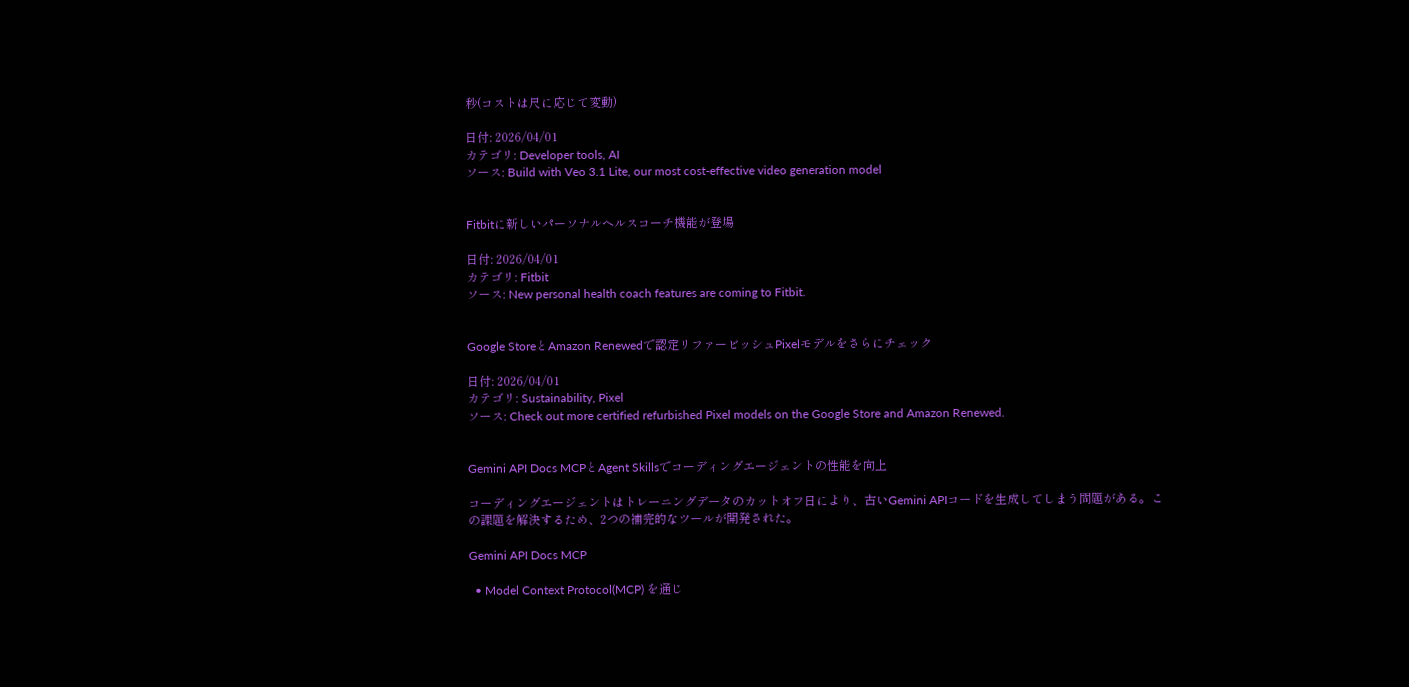秒(コストは尺に応じて変動)

日付: 2026/04/01
カテゴリ: Developer tools, AI
ソース: Build with Veo 3.1 Lite, our most cost-effective video generation model


Fitbitに新しいパーソナルヘルスコーチ機能が登場

日付: 2026/04/01
カテゴリ: Fitbit
ソース: New personal health coach features are coming to Fitbit.


Google StoreとAmazon Renewedで認定リファービッシュPixelモデルをさらにチェック

日付: 2026/04/01
カテゴリ: Sustainability, Pixel
ソース: Check out more certified refurbished Pixel models on the Google Store and Amazon Renewed.


Gemini API Docs MCPとAgent Skillsでコーディングエージェントの性能を向上

コーディングエージェントはトレーニングデータのカットオフ日により、古いGemini APIコードを生成してしまう問題がある。この課題を解決するため、2つの補完的なツールが開発された。

Gemini API Docs MCP

  • Model Context Protocol(MCP) を通じ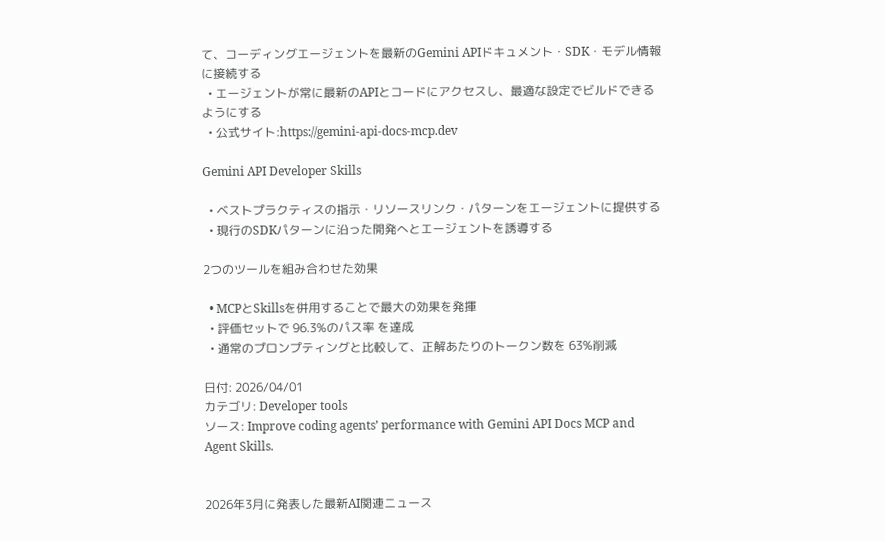て、コーディングエージェントを最新のGemini APIドキュメント・SDK・モデル情報に接続する
  • エージェントが常に最新のAPIとコードにアクセスし、最適な設定でビルドできるようにする
  • 公式サイト:https://gemini-api-docs-mcp.dev

Gemini API Developer Skills

  • ベストプラクティスの指示・リソースリンク・パターンをエージェントに提供する
  • 現行のSDKパターンに沿った開発へとエージェントを誘導する

2つのツールを組み合わせた効果

  • MCPとSkillsを併用することで最大の効果を発揮
  • 評価セットで 96.3%のパス率 を達成
  • 通常のプロンプティングと比較して、正解あたりのトークン数を 63%削減

日付: 2026/04/01
カテゴリ: Developer tools
ソース: Improve coding agents’ performance with Gemini API Docs MCP and Agent Skills.


2026年3月に発表した最新AI関連ニュース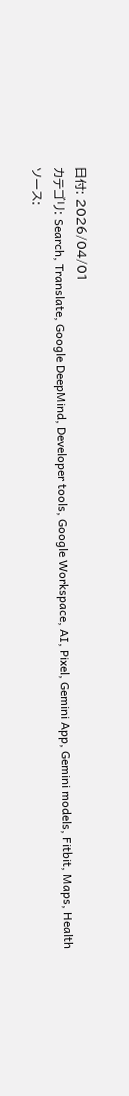日付: 2026/04/01
カテゴリ: Search, Translate, Google DeepMind, Developer tools, Google Workspace, AI, Pixel, Gemini App, Gemini models, Fitbit, Maps, Health
ソース: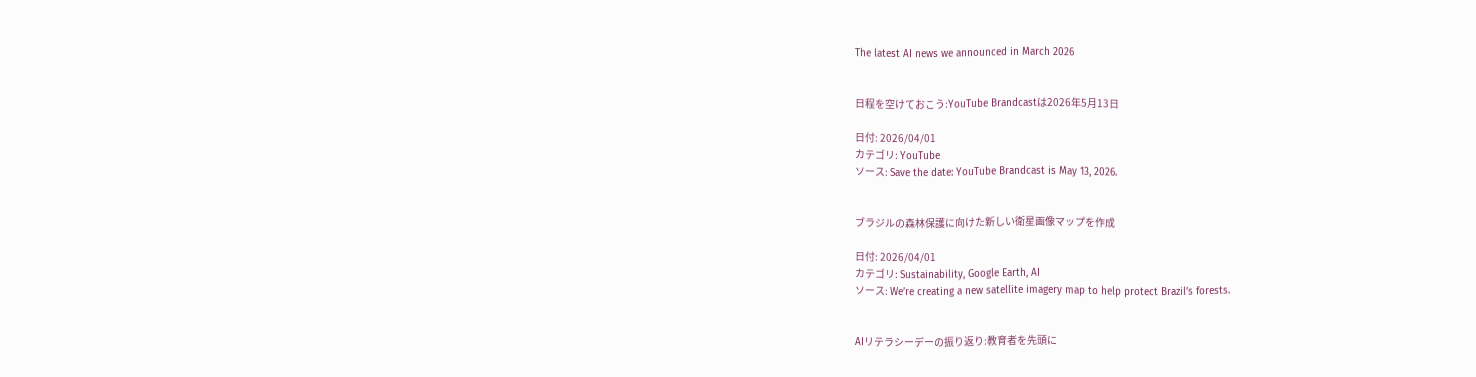The latest AI news we announced in March 2026


日程を空けておこう:YouTube Brandcastは2026年5月13日

日付: 2026/04/01
カテゴリ: YouTube
ソース: Save the date: YouTube Brandcast is May 13, 2026.


ブラジルの森林保護に向けた新しい衛星画像マップを作成

日付: 2026/04/01
カテゴリ: Sustainability, Google Earth, AI
ソース: We’re creating a new satellite imagery map to help protect Brazil’s forests.


AIリテラシーデーの振り返り:教育者を先頭に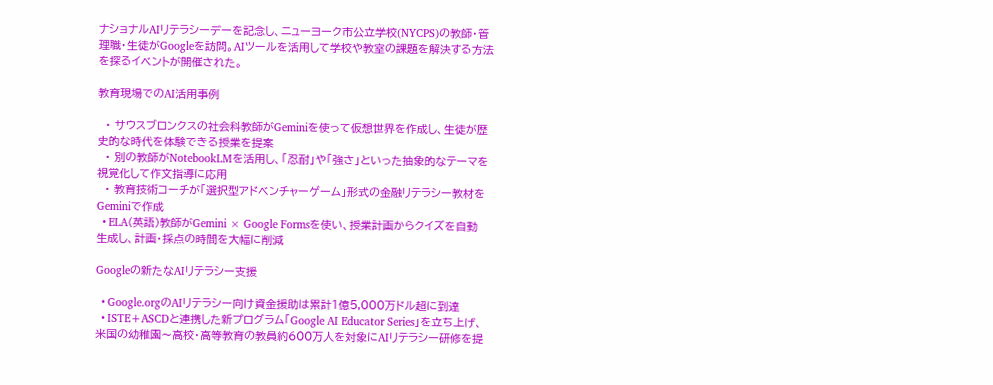ナショナルAIリテラシーデーを記念し、ニューヨーク市公立学校(NYCPS)の教師・管理職・生徒がGoogleを訪問。AIツールを活用して学校や教室の課題を解決する方法を探るイベントが開催された。

教育現場でのAI活用事例

  • サウスブロンクスの社会科教師がGeminiを使って仮想世界を作成し、生徒が歴史的な時代を体験できる授業を提案
  • 別の教師がNotebookLMを活用し、「忍耐」や「強さ」といった抽象的なテーマを視覚化して作文指導に応用
  • 教育技術コーチが「選択型アドベンチャーゲーム」形式の金融リテラシー教材をGeminiで作成
  • ELA(英語)教師がGemini × Google Formsを使い、授業計画からクイズを自動生成し、計画・採点の時間を大幅に削減

Googleの新たなAIリテラシー支援

  • Google.orgのAIリテラシー向け資金援助は累計1億5,000万ドル超に到達
  • ISTE+ASCDと連携した新プログラム「Google AI Educator Series」を立ち上げ、米国の幼稚園〜高校・高等教育の教員約600万人を対象にAIリテラシー研修を提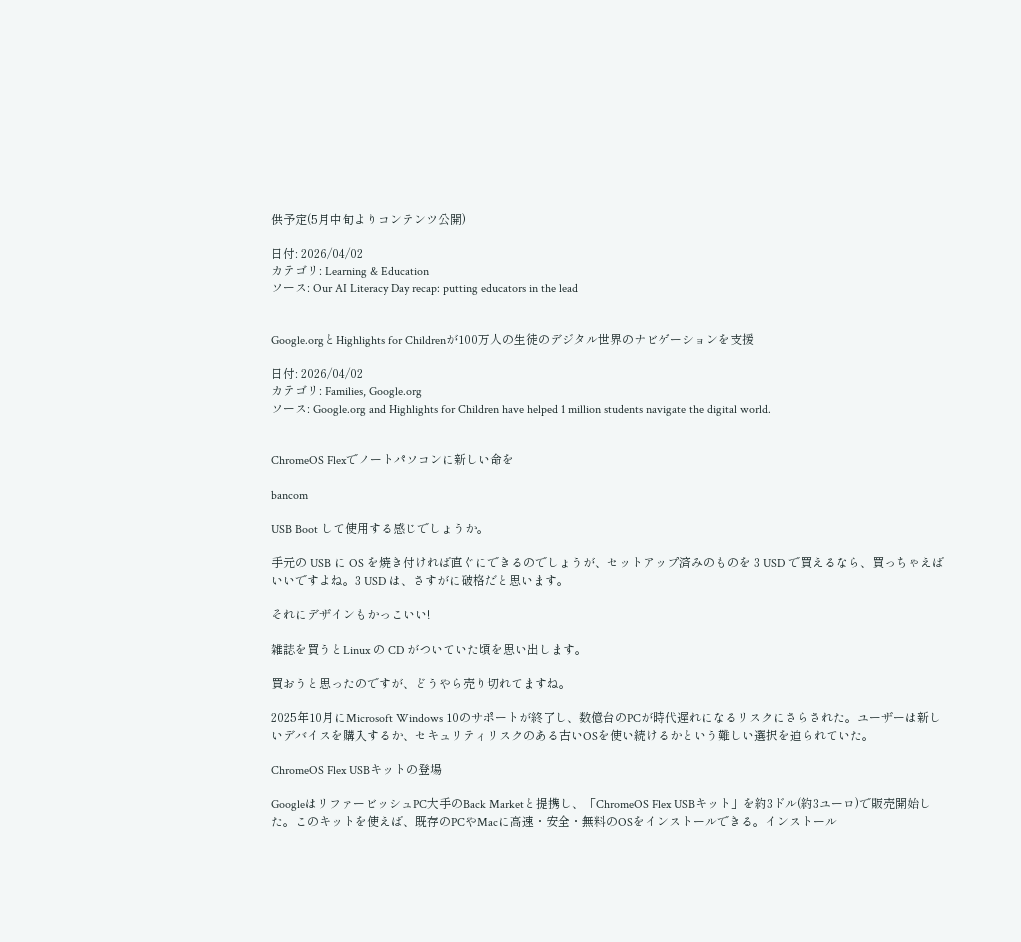供予定(5月中旬よりコンテンツ公開)

日付: 2026/04/02
カテゴリ: Learning & Education
ソース: Our AI Literacy Day recap: putting educators in the lead


Google.orgとHighlights for Childrenが100万人の生徒のデジタル世界のナビゲーションを支援

日付: 2026/04/02
カテゴリ: Families, Google.org
ソース: Google.org and Highlights for Children have helped 1 million students navigate the digital world.


ChromeOS Flexでノートパソコンに新しい命を

bancom

USB Boot して使用する感じでしょうか。

手元の USB に OS を焼き付ければ直ぐにできるのでしょうが、セットアップ済みのものを 3 USD で買えるなら、買っちゃえばいいですよね。3 USD は、さすがに破格だと思います。

それにデザインもかっこいい!

雑誌を買うとLinux の CD がついていた頃を思い出します。

買おうと思ったのですが、どうやら売り切れてますね。

2025年10月にMicrosoft Windows 10のサポートが終了し、数億台のPCが時代遅れになるリスクにさらされた。ユーザーは新しいデバイスを購入するか、セキュリティリスクのある古いOSを使い続けるかという難しい選択を迫られていた。

ChromeOS Flex USBキットの登場

GoogleはリファービッシュPC大手のBack Marketと提携し、「ChromeOS Flex USBキット」を約3ドル(約3ユーロ)で販売開始した。このキットを使えば、既存のPCやMacに高速・安全・無料のOSをインストールできる。インストール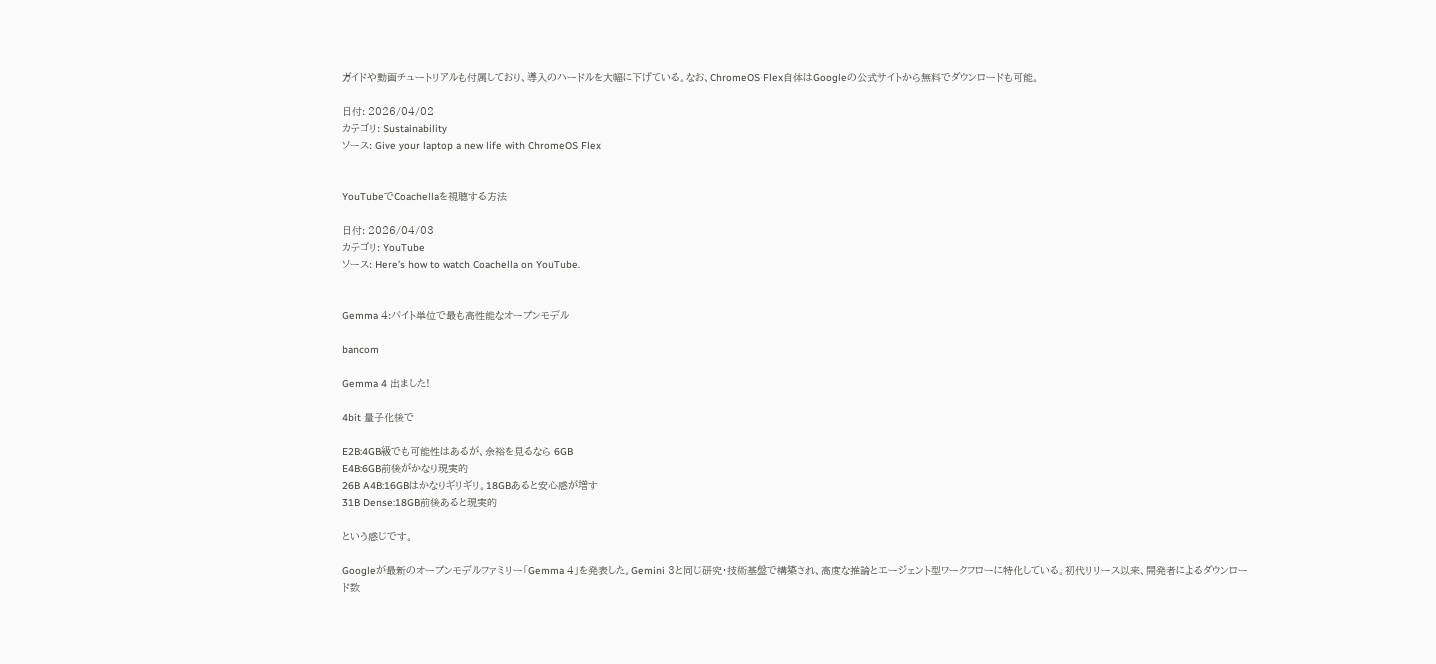ガイドや動画チュートリアルも付属しており、導入のハードルを大幅に下げている。なお、ChromeOS Flex自体はGoogleの公式サイトから無料でダウンロードも可能。

日付: 2026/04/02
カテゴリ: Sustainability
ソース: Give your laptop a new life with ChromeOS Flex


YouTubeでCoachellaを視聴する方法

日付: 2026/04/03
カテゴリ: YouTube
ソース: Here’s how to watch Coachella on YouTube.


Gemma 4:バイト単位で最も高性能なオープンモデル

bancom

Gemma 4 出ました!

4bit 量子化後で

E2B:4GB級でも可能性はあるが、余裕を見るなら 6GB
E4B:6GB前後がかなり現実的
26B A4B:16GBはかなりギリギリ。18GBあると安心感が増す
31B Dense:18GB前後あると現実的

という感じです。

Googleが最新のオープンモデルファミリー「Gemma 4」を発表した。Gemini 3と同じ研究・技術基盤で構築され、高度な推論とエージェント型ワークフローに特化している。初代リリース以来、開発者によるダウンロード数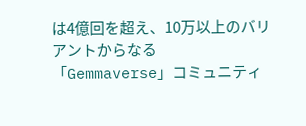は4億回を超え、10万以上のバリアントからなる「Gemmaverse」コミュニティ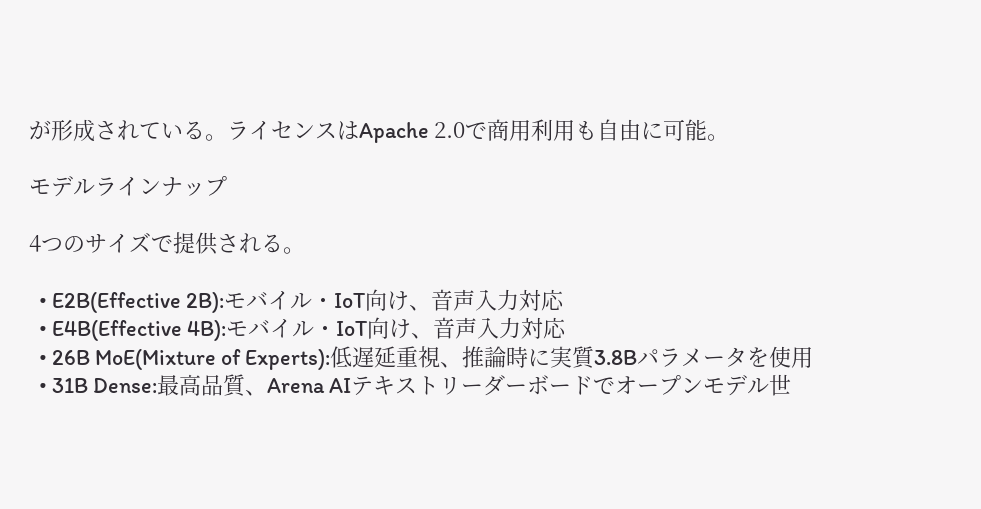が形成されている。ライセンスはApache 2.0で商用利用も自由に可能。

モデルラインナップ

4つのサイズで提供される。

  • E2B(Effective 2B):モバイル・IoT向け、音声入力対応
  • E4B(Effective 4B):モバイル・IoT向け、音声入力対応
  • 26B MoE(Mixture of Experts):低遅延重視、推論時に実質3.8Bパラメータを使用
  • 31B Dense:最高品質、Arena AIテキストリーダーボードでオープンモデル世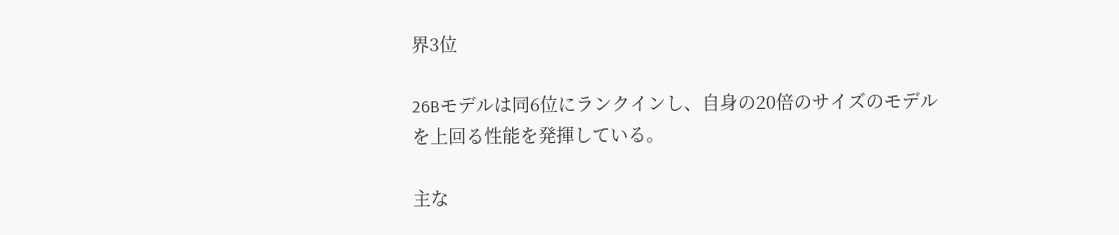界3位

26Bモデルは同6位にランクインし、自身の20倍のサイズのモデルを上回る性能を発揮している。

主な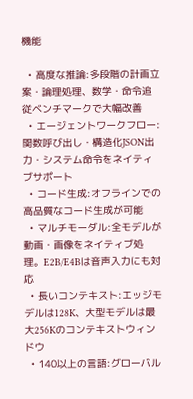機能

  • 高度な推論:多段階の計画立案・論理処理、数学・命令追従ベンチマークで大幅改善
  • エージェントワークフロー:関数呼び出し・構造化JSON出力・システム命令をネイティブサポート
  • コード生成:オフラインでの高品質なコード生成が可能
  • マルチモーダル:全モデルが動画・画像をネイティブ処理。E2B/E4Bは音声入力にも対応
  • 長いコンテキスト:エッジモデルは128K、大型モデルは最大256Kのコンテキストウィンドウ
  • 140以上の言語:グローバル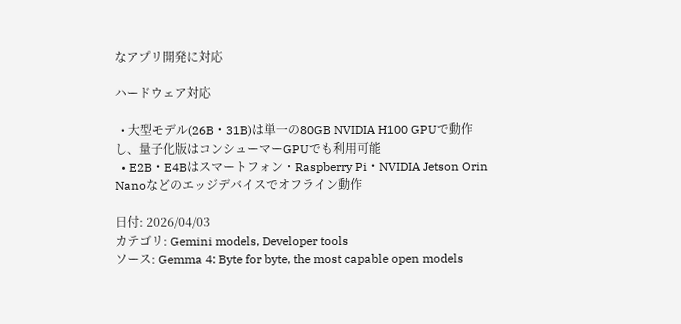なアプリ開発に対応

ハードウェア対応

  • 大型モデル(26B・31B)は単一の80GB NVIDIA H100 GPUで動作し、量子化版はコンシューマーGPUでも利用可能
  • E2B・E4Bはスマートフォン・Raspberry Pi・NVIDIA Jetson Orin Nanoなどのエッジデバイスでオフライン動作

日付: 2026/04/03
カテゴリ: Gemini models, Developer tools
ソース: Gemma 4: Byte for byte, the most capable open models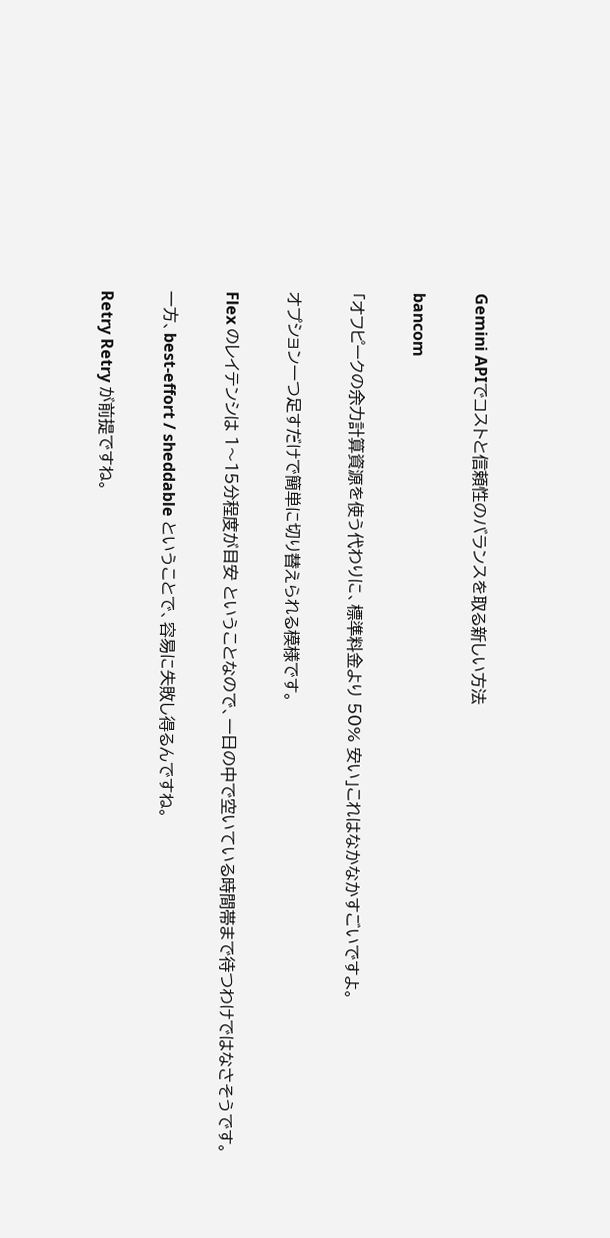Gemini APIでコストと信頼性のバランスを取る新しい方法

bancom

「オフピークの余力計算資源を使う代わりに、標準料金より 50% 安い」これはなかなかすごいですよ。

オプション一つ足すだけで簡単に切り替えられる模様です。

Flex のレイテンシは 1〜15分程度が目安 ということなので、一日の中で空いている時間帯まで待つわけではなさそうです。

一方、best-effort / sheddable ということで、容易に失敗し得るんですね。

Retry Retry が前提ですね。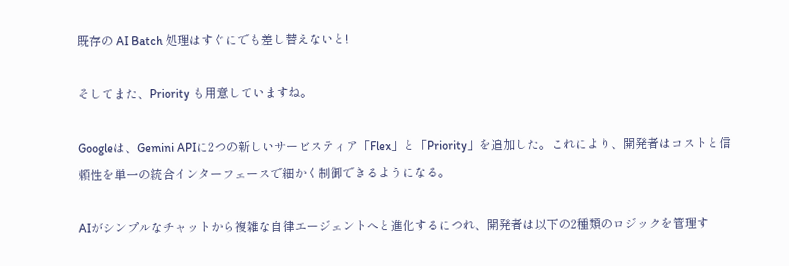既存の AI Batch 処理はすぐにでも差し替えないと!

そしてまた、Priority も用意していますね。

Googleは、Gemini APIに2つの新しいサービスティア「Flex」と「Priority」を追加した。これにより、開発者はコストと信頼性を単一の統合インターフェースで細かく制御できるようになる。

AIがシンプルなチャットから複雑な自律エージェントへと進化するにつれ、開発者は以下の2種類のロジックを管理す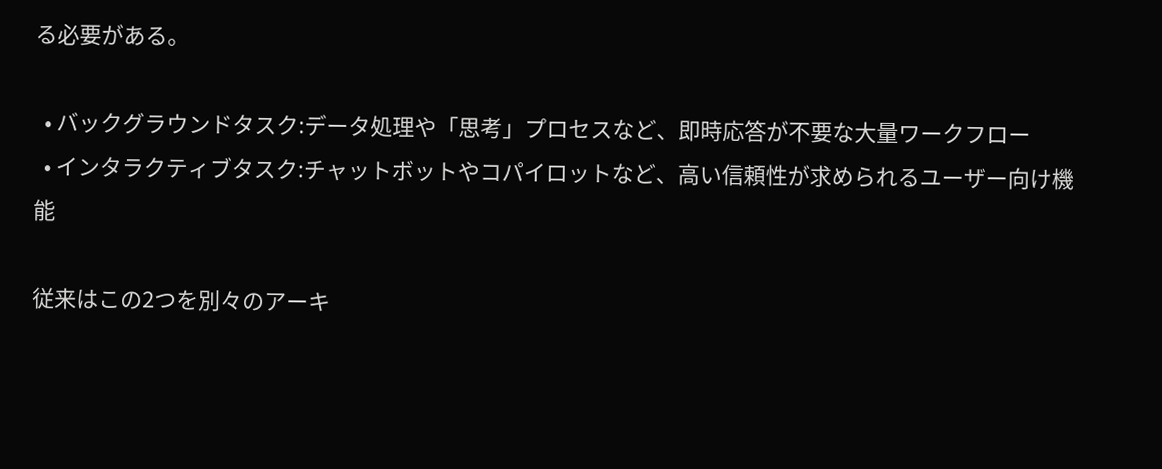る必要がある。

  • バックグラウンドタスク:データ処理や「思考」プロセスなど、即時応答が不要な大量ワークフロー
  • インタラクティブタスク:チャットボットやコパイロットなど、高い信頼性が求められるユーザー向け機能

従来はこの2つを別々のアーキ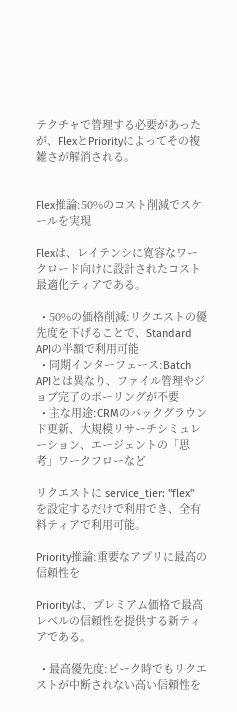テクチャで管理する必要があったが、FlexとPriorityによってその複雑さが解消される。


Flex推論:50%のコスト削減でスケールを実現

Flexは、レイテンシに寛容なワークロード向けに設計されたコスト最適化ティアである。

  • 50%の価格削減:リクエストの優先度を下げることで、Standard APIの半額で利用可能
  • 同期インターフェース:Batch APIとは異なり、ファイル管理やジョブ完了のポーリングが不要
  • 主な用途:CRMのバックグラウンド更新、大規模リサーチシミュレーション、エージェントの「思考」ワークフローなど

リクエストに service_tier: "flex" を設定するだけで利用でき、全有料ティアで利用可能。

Priority推論:重要なアプリに最高の信頼性を

Priorityは、プレミアム価格で最高レベルの信頼性を提供する新ティアである。

  • 最高優先度:ピーク時でもリクエストが中断されない高い信頼性を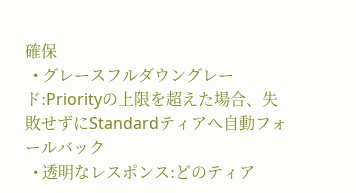確保
  • グレースフルダウングレード:Priorityの上限を超えた場合、失敗せずにStandardティアへ自動フォールバック
  • 透明なレスポンス:どのティア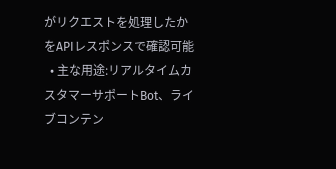がリクエストを処理したかをAPIレスポンスで確認可能
  • 主な用途:リアルタイムカスタマーサポートBot、ライブコンテン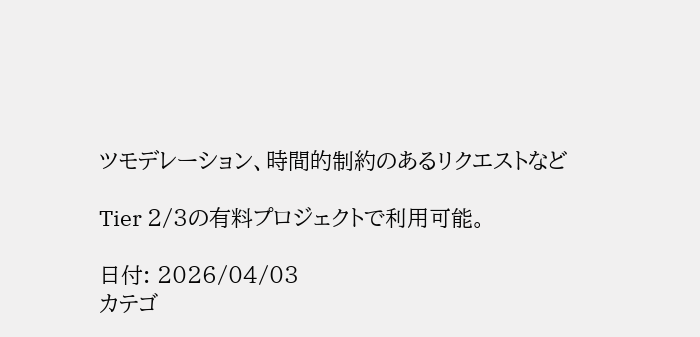ツモデレーション、時間的制約のあるリクエストなど

Tier 2/3の有料プロジェクトで利用可能。

日付: 2026/04/03
カテゴ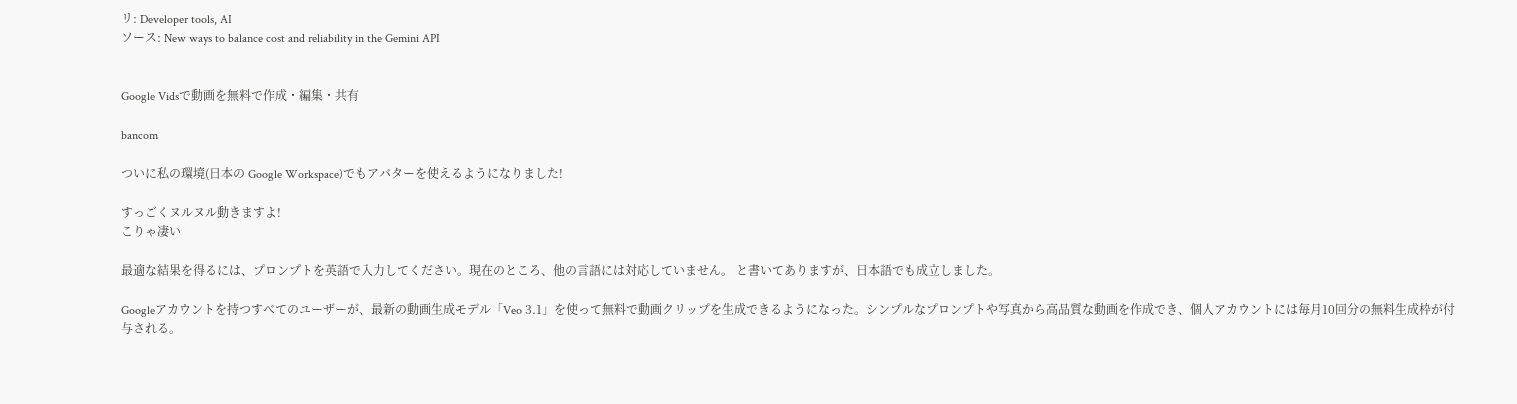リ: Developer tools, AI
ソース: New ways to balance cost and reliability in the Gemini API


Google Vidsで動画を無料で作成・編集・共有

bancom

ついに私の環境(日本の Google Workspace)でもアバターを使えるようになりました!

すっごくヌルヌル動きますよ!
こりゃ凄い

最適な結果を得るには、プロンプトを英語で入力してください。現在のところ、他の言語には対応していません。 と書いてありますが、日本語でも成立しました。

Googleアカウントを持つすべてのユーザーが、最新の動画生成モデル「Veo 3.1」を使って無料で動画クリップを生成できるようになった。シンプルなプロンプトや写真から高品質な動画を作成でき、個人アカウントには毎月10回分の無料生成枠が付与される。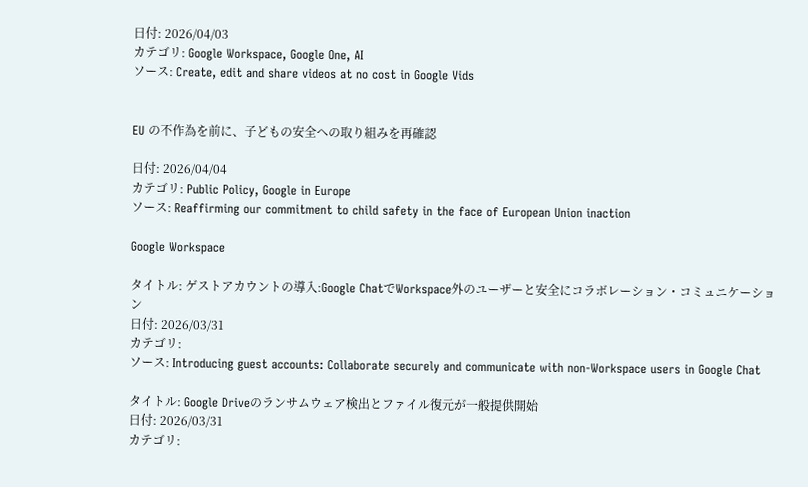日付: 2026/04/03
カテゴリ: Google Workspace, Google One, AI
ソース: Create, edit and share videos at no cost in Google Vids


EU の不作為を前に、子どもの安全への取り組みを再確認

日付: 2026/04/04
カテゴリ: Public Policy, Google in Europe
ソース: Reaffirming our commitment to child safety in the face of European Union inaction

Google Workspace

タイトル: ゲストアカウントの導入:Google ChatでWorkspace外のユーザーと安全にコラボレーション・コミュニケーション
日付: 2026/03/31
カテゴリ:
ソース: Introducing guest accounts: Collaborate securely and communicate with non-Workspace users in Google Chat

タイトル: Google Driveのランサムウェア検出とファイル復元が一般提供開始
日付: 2026/03/31
カテゴリ: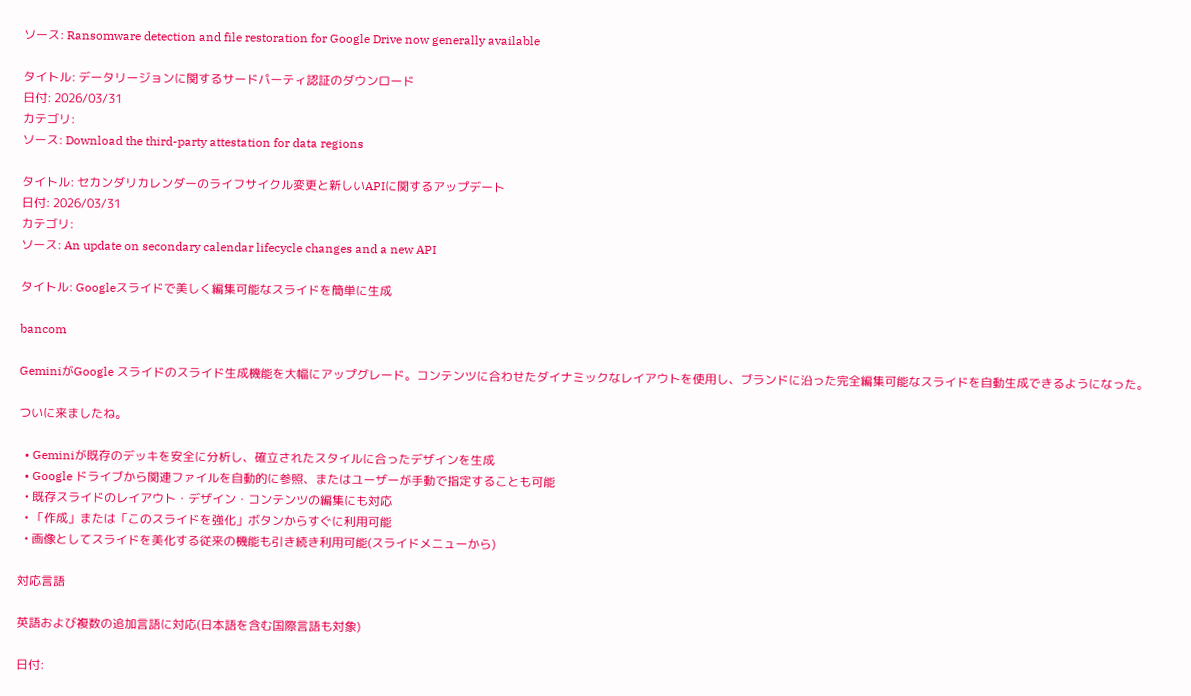ソース: Ransomware detection and file restoration for Google Drive now generally available

タイトル: データリージョンに関するサードパーティ認証のダウンロード
日付: 2026/03/31
カテゴリ:
ソース: Download the third-party attestation for data regions

タイトル: セカンダリカレンダーのライフサイクル変更と新しいAPIに関するアップデート
日付: 2026/03/31
カテゴリ:
ソース: An update on secondary calendar lifecycle changes and a new API

タイトル: Googleスライドで美しく編集可能なスライドを簡単に生成

bancom

GeminiがGoogle スライドのスライド生成機能を大幅にアップグレード。コンテンツに合わせたダイナミックなレイアウトを使用し、ブランドに沿った完全編集可能なスライドを自動生成できるようになった。

ついに来ましたね。

  • Geminiが既存のデッキを安全に分析し、確立されたスタイルに合ったデザインを生成
  • Google ドライブから関連ファイルを自動的に参照、またはユーザーが手動で指定することも可能
  • 既存スライドのレイアウト・デザイン・コンテンツの編集にも対応
  • 「作成」または「このスライドを強化」ボタンからすぐに利用可能
  • 画像としてスライドを美化する従来の機能も引き続き利用可能(スライドメニューから)

対応言語

英語および複数の追加言語に対応(日本語を含む国際言語も対象)

日付: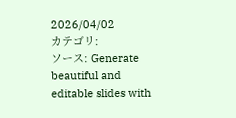2026/04/02
カテゴリ:
ソース: Generate beautiful and editable slides with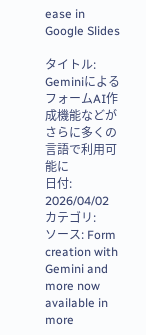ease in Google Slides

タイトル: GeminiによるフォームAI作成機能などがさらに多くの言語で利用可能に
日付: 2026/04/02
カテゴリ:
ソース: Form creation with Gemini and more now available in more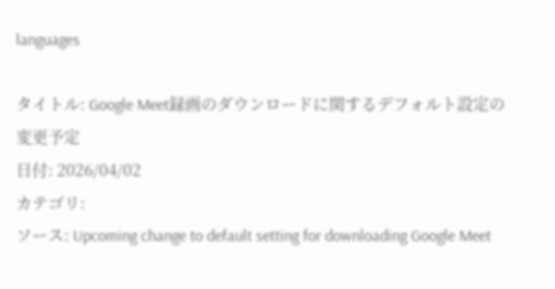languages

タイトル: Google Meet録画のダウンロードに関するデフォルト設定の変更予定
日付: 2026/04/02
カテゴリ:
ソース: Upcoming change to default setting for downloading Google Meet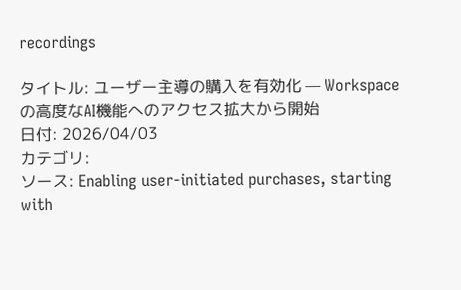recordings

タイトル: ユーザー主導の購入を有効化 — Workspaceの高度なAI機能へのアクセス拡大から開始
日付: 2026/04/03
カテゴリ:
ソース: Enabling user-initiated purchases, starting with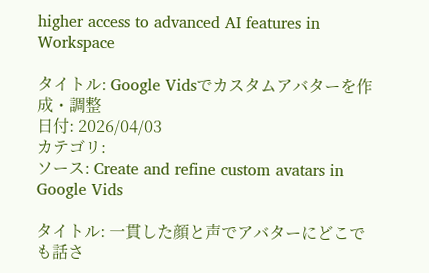higher access to advanced AI features in Workspace

タイトル: Google Vidsでカスタムアバターを作成・調整
日付: 2026/04/03
カテゴリ:
ソース: Create and refine custom avatars in Google Vids

タイトル: 一貫した顔と声でアバターにどこでも話さ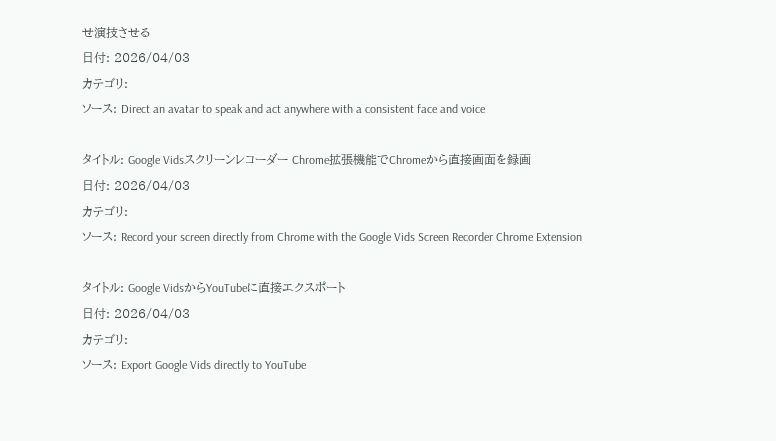せ演技させる
日付: 2026/04/03
カテゴリ:
ソース: Direct an avatar to speak and act anywhere with a consistent face and voice

タイトル: Google Vidsスクリーンレコーダー Chrome拡張機能でChromeから直接画面を録画
日付: 2026/04/03
カテゴリ:
ソース: Record your screen directly from Chrome with the Google Vids Screen Recorder Chrome Extension

タイトル: Google VidsからYouTubeに直接エクスポート
日付: 2026/04/03
カテゴリ:
ソース: Export Google Vids directly to YouTube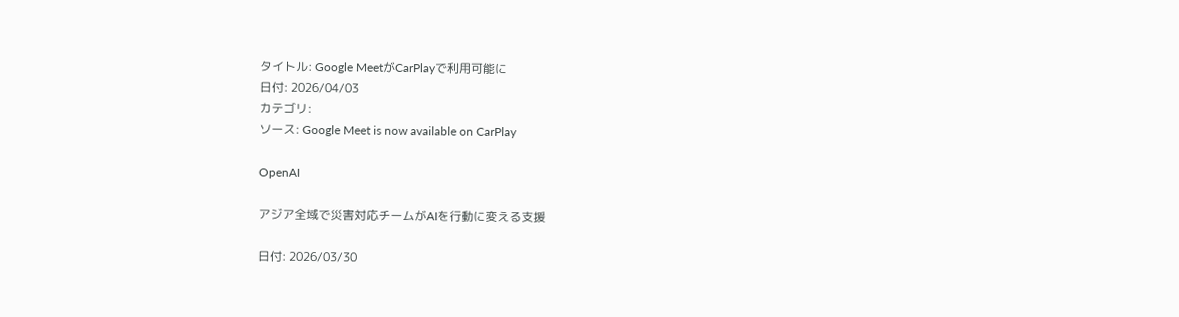タイトル: Google MeetがCarPlayで利用可能に
日付: 2026/04/03
カテゴリ:
ソース: Google Meet is now available on CarPlay

OpenAI

アジア全域で災害対応チームがAIを行動に変える支援

日付: 2026/03/30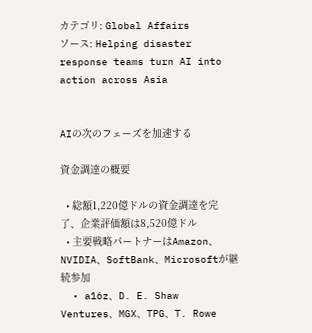カテゴリ: Global Affairs
ソース: Helping disaster response teams turn AI into action across Asia


AIの次のフェーズを加速する

資金調達の概要

  • 総額1,220億ドルの資金調達を完了、企業評価額は8,520億ドル
  • 主要戦略パートナーはAmazon、NVIDIA、SoftBank、Microsoftが継続参加
  • a16z、D. E. Shaw Ventures、MGX、TPG、T. Rowe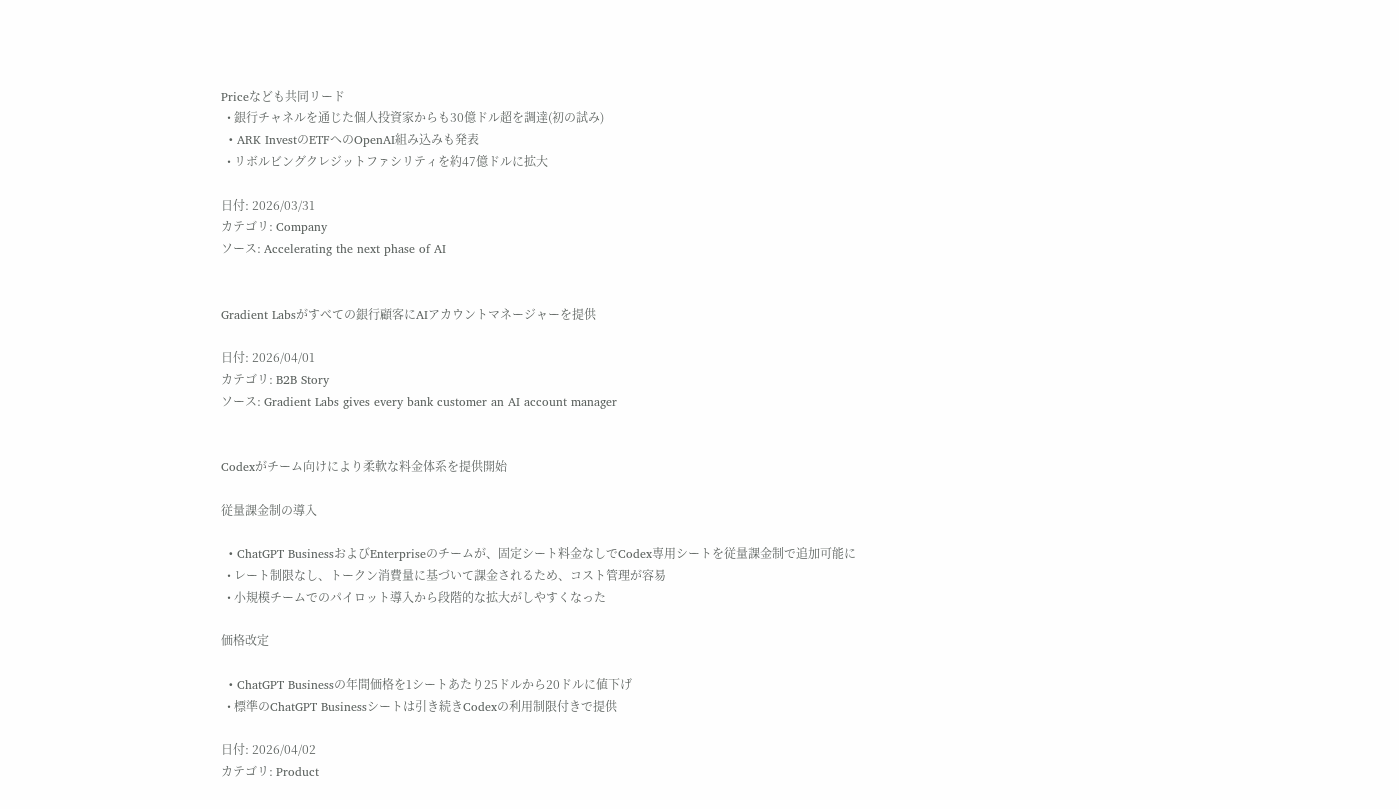Priceなども共同リード
  • 銀行チャネルを通じた個人投資家からも30億ドル超を調達(初の試み)
  • ARK InvestのETFへのOpenAI組み込みも発表
  • リボルビングクレジットファシリティを約47億ドルに拡大

日付: 2026/03/31
カテゴリ: Company
ソース: Accelerating the next phase of AI


Gradient Labsがすべての銀行顧客にAIアカウントマネージャーを提供

日付: 2026/04/01
カテゴリ: B2B Story
ソース: Gradient Labs gives every bank customer an AI account manager


Codexがチーム向けにより柔軟な料金体系を提供開始

従量課金制の導入

  • ChatGPT BusinessおよびEnterpriseのチームが、固定シート料金なしでCodex専用シートを従量課金制で追加可能に
  • レート制限なし、トークン消費量に基づいて課金されるため、コスト管理が容易
  • 小規模チームでのパイロット導入から段階的な拡大がしやすくなった

価格改定

  • ChatGPT Businessの年間価格を1シートあたり25ドルから20ドルに値下げ
  • 標準のChatGPT Businessシートは引き続きCodexの利用制限付きで提供

日付: 2026/04/02
カテゴリ: Product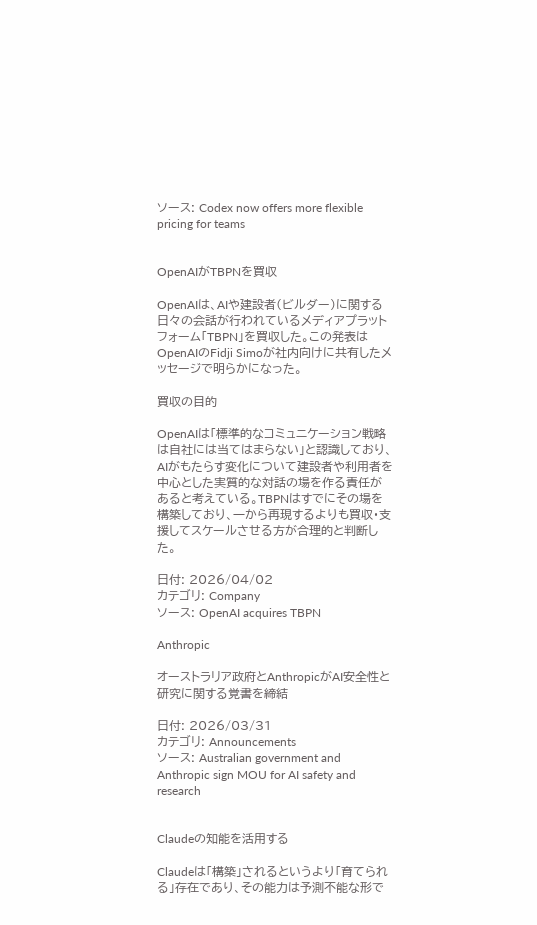ソース: Codex now offers more flexible pricing for teams


OpenAIがTBPNを買収

OpenAIは、AIや建設者(ビルダー)に関する日々の会話が行われているメディアプラットフォーム「TBPN」を買収した。この発表はOpenAIのFidji Simoが社内向けに共有したメッセージで明らかになった。

買収の目的

OpenAIは「標準的なコミュニケーション戦略は自社には当てはまらない」と認識しており、AIがもたらす変化について建設者や利用者を中心とした実質的な対話の場を作る責任があると考えている。TBPNはすでにその場を構築しており、一から再現するよりも買収・支援してスケールさせる方が合理的と判断した。

日付: 2026/04/02
カテゴリ: Company
ソース: OpenAI acquires TBPN

Anthropic

オーストラリア政府とAnthropicがAI安全性と研究に関する覚書を締結

日付: 2026/03/31
カテゴリ: Announcements
ソース: Australian government and Anthropic sign MOU for AI safety and research


Claudeの知能を活用する

Claudeは「構築」されるというより「育てられる」存在であり、その能力は予測不能な形で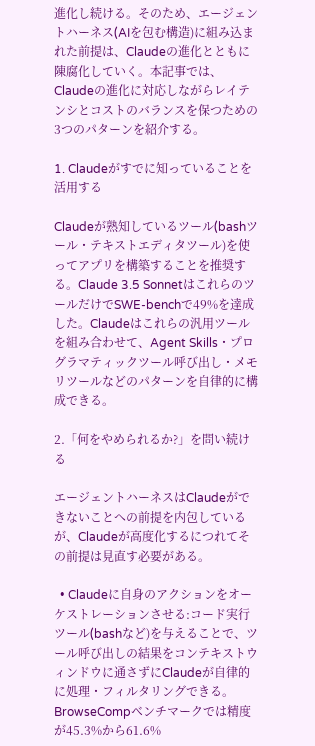進化し続ける。そのため、エージェントハーネス(AIを包む構造)に組み込まれた前提は、Claudeの進化とともに陳腐化していく。本記事では、Claudeの進化に対応しながらレイテンシとコストのバランスを保つための3つのパターンを紹介する。

1. Claudeがすでに知っていることを活用する

Claudeが熟知しているツール(bashツール・テキストエディタツール)を使ってアプリを構築することを推奨する。Claude 3.5 SonnetはこれらのツールだけでSWE-benchで49%を達成した。Claudeはこれらの汎用ツールを組み合わせて、Agent Skills・プログラマティックツール呼び出し・メモリツールなどのパターンを自律的に構成できる。

2.「何をやめられるか?」を問い続ける

エージェントハーネスはClaudeができないことへの前提を内包しているが、Claudeが高度化するにつれてその前提は見直す必要がある。

  • Claudeに自身のアクションをオーケストレーションさせる:コード実行ツール(bashなど)を与えることで、ツール呼び出しの結果をコンテキストウィンドウに通さずにClaudeが自律的に処理・フィルタリングできる。BrowseCompベンチマークでは精度が45.3%から61.6%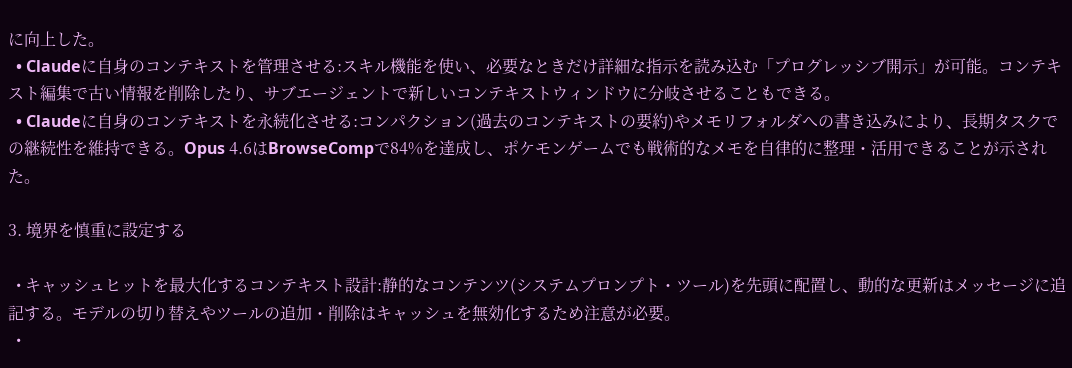に向上した。
  • Claudeに自身のコンテキストを管理させる:スキル機能を使い、必要なときだけ詳細な指示を読み込む「プログレッシブ開示」が可能。コンテキスト編集で古い情報を削除したり、サブエージェントで新しいコンテキストウィンドウに分岐させることもできる。
  • Claudeに自身のコンテキストを永続化させる:コンパクション(過去のコンテキストの要約)やメモリフォルダへの書き込みにより、長期タスクでの継続性を維持できる。Opus 4.6はBrowseCompで84%を達成し、ポケモンゲームでも戦術的なメモを自律的に整理・活用できることが示された。

3. 境界を慎重に設定する

  • キャッシュヒットを最大化するコンテキスト設計:静的なコンテンツ(システムプロンプト・ツール)を先頭に配置し、動的な更新はメッセージに追記する。モデルの切り替えやツールの追加・削除はキャッシュを無効化するため注意が必要。
  •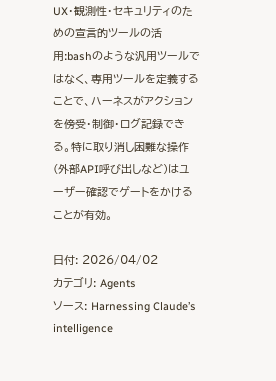UX・観測性・セキュリティのための宣言的ツールの活用:bashのような汎用ツールではなく、専用ツールを定義することで、ハーネスがアクションを傍受・制御・ログ記録できる。特に取り消し困難な操作(外部API呼び出しなど)はユーザー確認でゲートをかけることが有効。

日付: 2026/04/02
カテゴリ: Agents
ソース: Harnessing Claude’s intelligence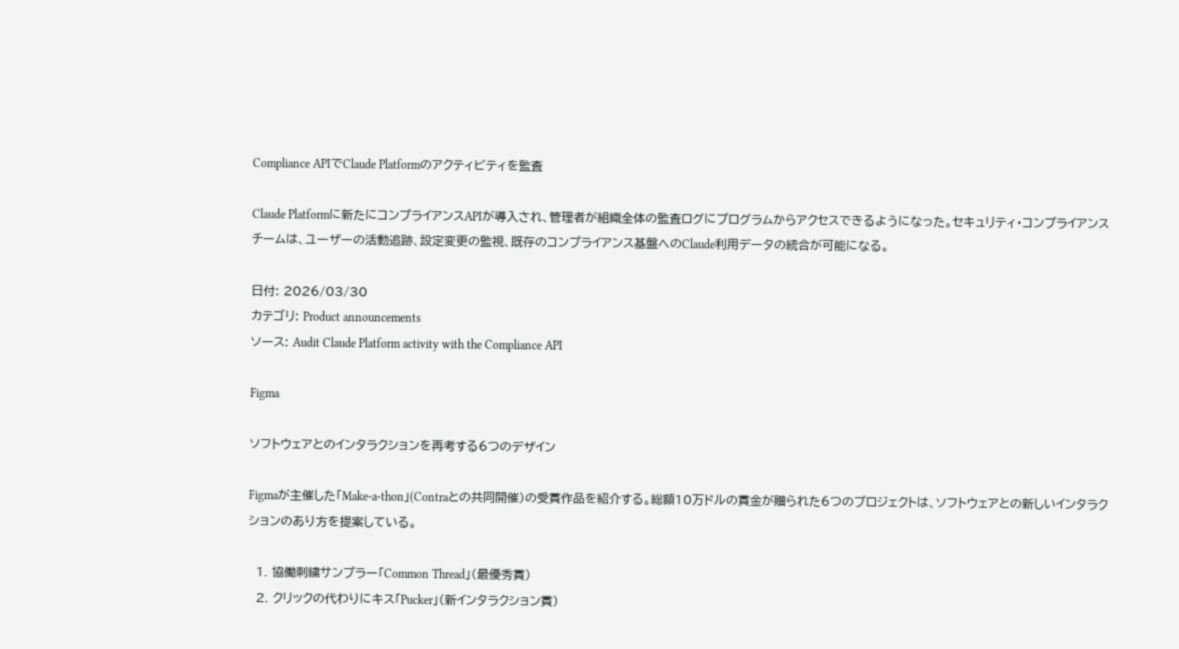Compliance APIでClaude Platformのアクティビティを監査

Claude Platformに新たにコンプライアンスAPIが導入され、管理者が組織全体の監査ログにプログラムからアクセスできるようになった。セキュリティ・コンプライアンスチームは、ユーザーの活動追跡、設定変更の監視、既存のコンプライアンス基盤へのClaude利用データの統合が可能になる。

日付: 2026/03/30
カテゴリ: Product announcements
ソース: Audit Claude Platform activity with the Compliance API

Figma

ソフトウェアとのインタラクションを再考する6つのデザイン

Figmaが主催した「Make-a-thon」(Contraとの共同開催)の受賞作品を紹介する。総額10万ドルの賞金が贈られた6つのプロジェクトは、ソフトウェアとの新しいインタラクションのあり方を提案している。

  1. 協働刺繍サンプラー「Common Thread」(最優秀賞)
  2. クリックの代わりにキス「Pucker」(新インタラクション賞)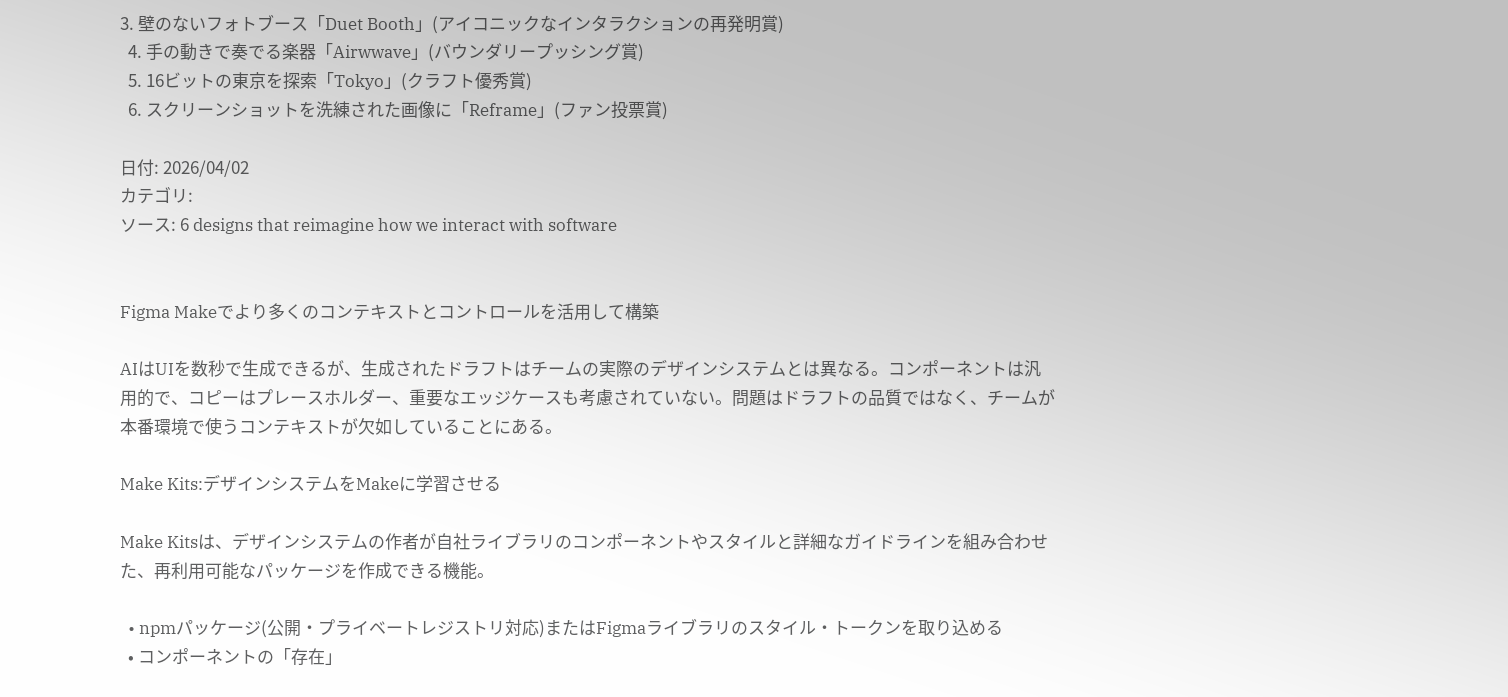3. 壁のないフォトブース「Duet Booth」(アイコニックなインタラクションの再発明賞)
  4. 手の動きで奏でる楽器「Airwwave」(バウンダリープッシング賞)
  5. 16ビットの東京を探索「Tokyo」(クラフト優秀賞)
  6. スクリーンショットを洗練された画像に「Reframe」(ファン投票賞)

日付: 2026/04/02
カテゴリ:
ソース: 6 designs that reimagine how we interact with software


Figma Makeでより多くのコンテキストとコントロールを活用して構築

AIはUIを数秒で生成できるが、生成されたドラフトはチームの実際のデザインシステムとは異なる。コンポーネントは汎用的で、コピーはプレースホルダー、重要なエッジケースも考慮されていない。問題はドラフトの品質ではなく、チームが本番環境で使うコンテキストが欠如していることにある。

Make Kits:デザインシステムをMakeに学習させる

Make Kitsは、デザインシステムの作者が自社ライブラリのコンポーネントやスタイルと詳細なガイドラインを組み合わせた、再利用可能なパッケージを作成できる機能。

  • npmパッケージ(公開・プライベートレジストリ対応)またはFigmaライブラリのスタイル・トークンを取り込める
  • コンポーネントの「存在」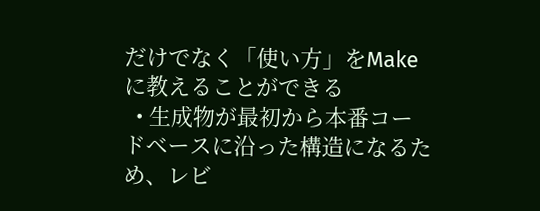だけでなく「使い方」をMakeに教えることができる
  • 生成物が最初から本番コードベースに沿った構造になるため、レビ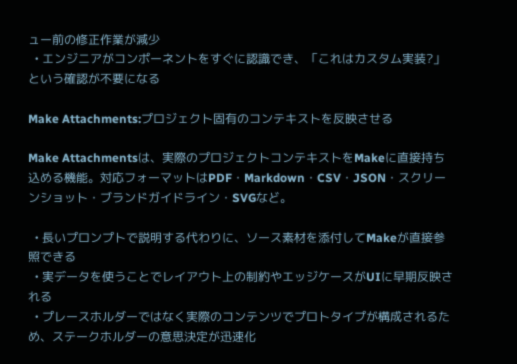ュー前の修正作業が減少
  • エンジニアがコンポーネントをすぐに認識でき、「これはカスタム実装?」という確認が不要になる

Make Attachments:プロジェクト固有のコンテキストを反映させる

Make Attachmentsは、実際のプロジェクトコンテキストをMakeに直接持ち込める機能。対応フォーマットはPDF・Markdown・CSV・JSON・スクリーンショット・ブランドガイドライン・SVGなど。

  • 長いプロンプトで説明する代わりに、ソース素材を添付してMakeが直接参照できる
  • 実データを使うことでレイアウト上の制約やエッジケースがUIに早期反映される
  • プレースホルダーではなく実際のコンテンツでプロトタイプが構成されるため、ステークホルダーの意思決定が迅速化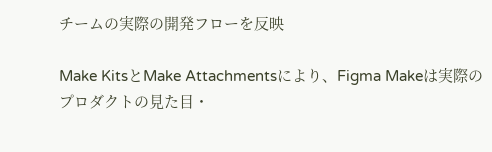チームの実際の開発フローを反映

Make KitsとMake Attachmentsにより、Figma Makeは実際のプロダクトの見た目・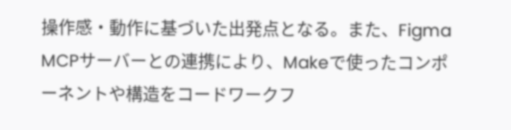操作感・動作に基づいた出発点となる。また、Figma MCPサーバーとの連携により、Makeで使ったコンポーネントや構造をコードワークフ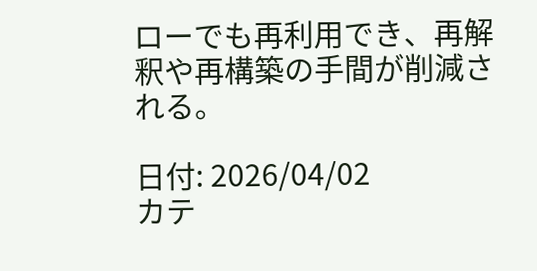ローでも再利用でき、再解釈や再構築の手間が削減される。

日付: 2026/04/02
カテ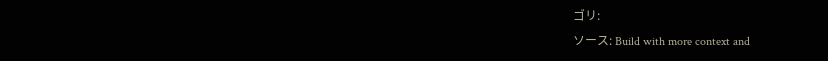ゴリ:
ソース: Build with more context and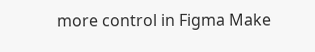more control in Figma Make